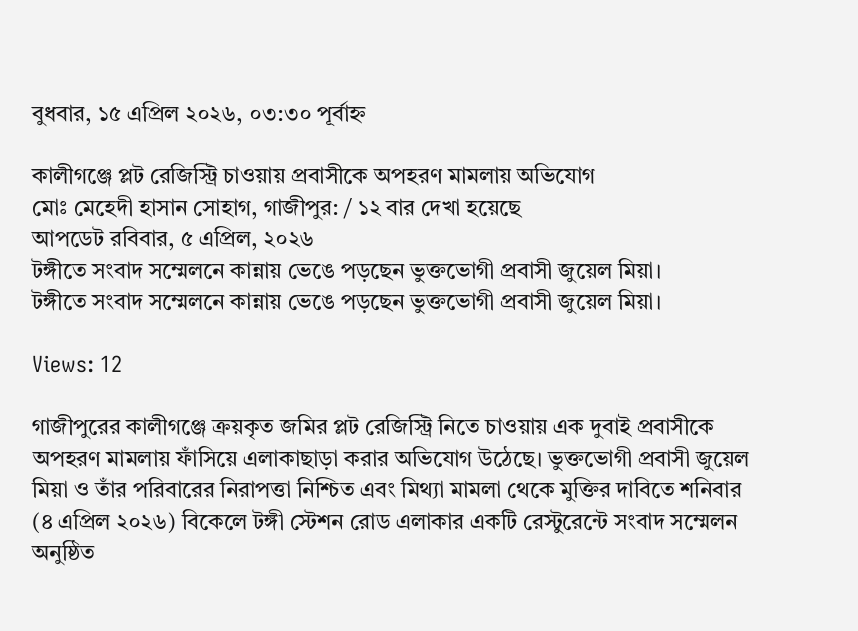বুধবার, ১৫ এপ্রিল ২০২৬, ০৩:৩০ পূর্বাহ্ন

কালীগঞ্জে প্লট রেজিস্ট্রি চাওয়ায় প্রবাসীকে অপহরণ মামলায় অভিযোগ
মোঃ মেহেদী হাসান সোহাগ, গাজীপুর: / ১২ বার দেখা হয়েছে
আপডেট রবিবার, ৫ এপ্রিল, ২০২৬
টঙ্গীতে সংবাদ সম্মেলনে কান্নায় ভেঙে পড়ছেন ভুক্তভোগী প্রবাসী জুয়েল মিয়া।
টঙ্গীতে সংবাদ সম্মেলনে কান্নায় ভেঙে পড়ছেন ভুক্তভোগী প্রবাসী জুয়েল মিয়া।

Views: 12

গাজীপুরের কালীগঞ্জে ক্রয়কৃত জমির প্লট রেজিস্ট্রি নিতে চাওয়ায় এক দুবাই প্রবাসীকে অপহরণ মামলায় ফাঁসিয়ে এলাকাছাড়া করার অভিযোগ উঠেছে। ভুক্তভোগী প্রবাসী জুয়েল মিয়া ও তাঁর পরিবারের নিরাপত্তা নিশ্চিত এবং মিথ্যা মামলা থেকে মুক্তির দাবিতে শনিবার (৪ এপ্রিল ২০২৬) বিকেলে টঙ্গী স্টেশন রোড এলাকার একটি রেস্টুরেন্টে সংবাদ সম্মেলন অনুষ্ঠিত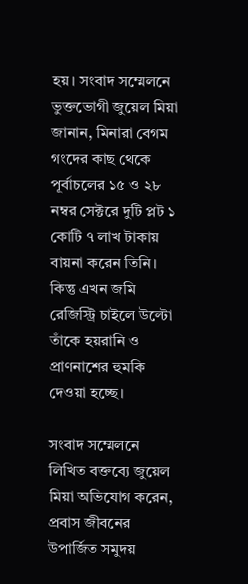হয়। সংবাদ সম্মেলনে ভুক্তভোগী জুয়েল মিয়া জানান, মিনারা বেগম গংদের কাছ থেকে পূর্বাচলের ১৫ ও ২৮ নম্বর সেক্টরে দুটি প্লট ১ কোটি ৭ লাখ টাকায় বায়না করেন তিনি। কিন্তু এখন জমি রেজিস্ট্রি চাইলে উল্টো তাঁকে হয়রানি ও প্রাণনাশের হুমকি দেওয়া হচ্ছে।

সংবাদ সম্মেলনে লিখিত বক্তব্যে জুয়েল মিয়া অভিযোগ করেন, প্রবাস জীবনের উপার্জিত সমুদয়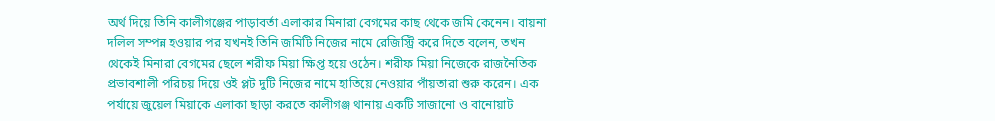অর্থ দিয়ে তিনি কালীগঞ্জের পাড়াবর্তা এলাকার মিনারা বেগমের কাছ থেকে জমি কেনেন। বায়না দলিল সম্পন্ন হওয়ার পর যখনই তিনি জমিটি নিজের নামে রেজিস্ট্রি করে দিতে বলেন, তখন থেকেই মিনারা বেগমের ছেলে শরীফ মিয়া ক্ষিপ্ত হয়ে ওঠেন। শরীফ মিয়া নিজেকে রাজনৈতিক প্রভাবশালী পরিচয় দিয়ে ওই প্লট দুটি নিজের নামে হাতিয়ে নেওয়ার পাঁয়তারা শুরু করেন। এক পর্যায়ে জুয়েল মিয়াকে এলাকা ছাড়া করতে কালীগঞ্জ থানায় একটি সাজানো ও বানোয়াট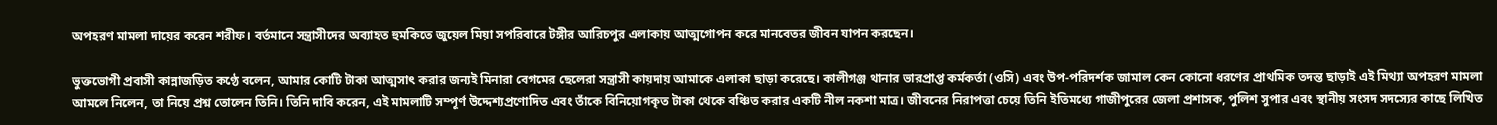অপহরণ মামলা দায়ের করেন শরীফ। বর্তমানে সন্ত্রাসীদের অব্যাহত হুমকিতে জুয়েল মিয়া সপরিবারে টঙ্গীর আরিচপুর এলাকায় আত্মগোপন করে মানবেতর জীবন যাপন করছেন।

ভুক্তভোগী প্রবাসী কান্নাজড়িত কণ্ঠে বলেন, আমার কোটি টাকা আত্মসাৎ করার জন্যই মিনারা বেগমের ছেলেরা সন্ত্রাসী কায়দায় আমাকে এলাকা ছাড়া করেছে। কালীগঞ্জ থানার ভারপ্রাপ্ত কর্মকর্তা (ওসি) এবং উপ-পরিদর্শক জামাল কেন কোনো ধরণের প্রাথমিক তদন্ত ছাড়াই এই মিথ্যা অপহরণ মামলা আমলে নিলেন, তা নিয়ে প্রশ্ন তোলেন তিনি। তিনি দাবি করেন, এই মামলাটি সম্পূর্ণ উদ্দেশ্যপ্রণোদিত এবং তাঁকে বিনিয়োগকৃত টাকা থেকে বঞ্চিত করার একটি নীল নকশা মাত্র। জীবনের নিরাপত্তা চেয়ে তিনি ইতিমধ্যে গাজীপুরের জেলা প্রশাসক, পুলিশ সুপার এবং স্থানীয় সংসদ সদস্যের কাছে লিখিত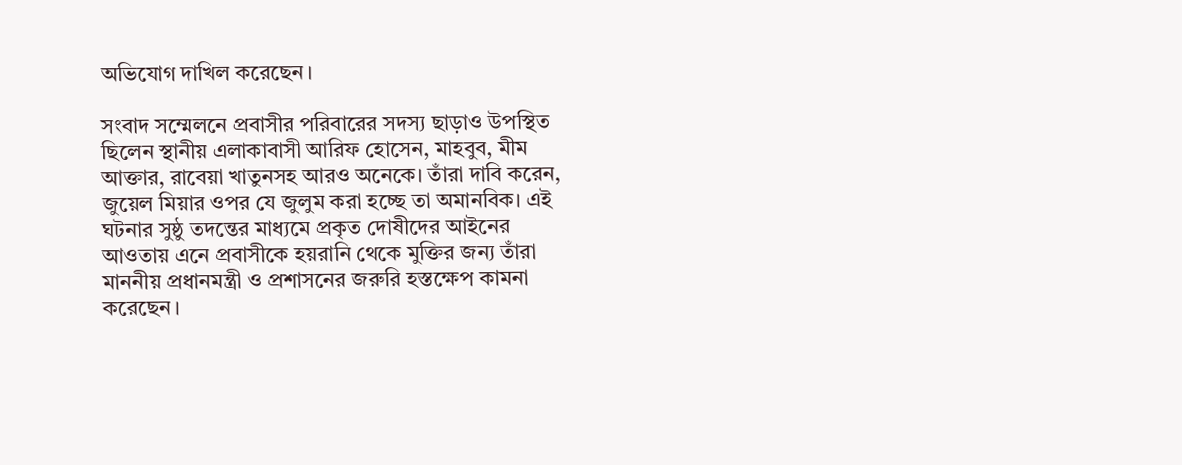অভিযোগ দাখিল করেছেন।

সংবাদ সম্মেলনে প্রবাসীর পরিবারের সদস্য ছাড়াও উপস্থিত ছিলেন স্থানীয় এলাকাবাসী আরিফ হোসেন, মাহবুব, মীম আক্তার, রাবেয়া খাতুনসহ আরও অনেকে। তাঁরা দাবি করেন, জুয়েল মিয়ার ওপর যে জুলুম করা হচ্ছে তা অমানবিক। এই ঘটনার সুষ্ঠু তদন্তের মাধ্যমে প্রকৃত দোষীদের আইনের আওতায় এনে প্রবাসীকে হয়রানি থেকে মুক্তির জন্য তাঁরা মাননীয় প্রধানমন্ত্রী ও প্রশাসনের জরুরি হস্তক্ষেপ কামনা করেছেন।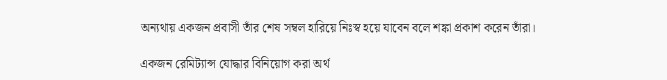অন্যথায় একজন প্রবাসী তাঁর শেষ সম্বল হারিয়ে নিঃস্ব হয়ে যাবেন বলে শঙ্কা প্রকাশ করেন তাঁরা।

একজন রেমিট্যান্স যোদ্ধার বিনিয়োগ করা অর্থ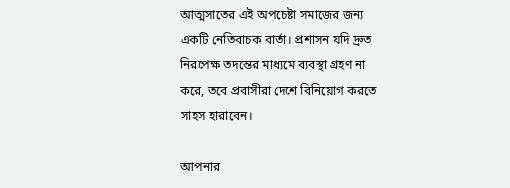আত্মসাতের এই অপচেষ্টা সমাজের জন্য একটি নেতিবাচক বার্তা। প্রশাসন যদি দ্রুত নিরপেক্ষ তদন্তের মাধ্যমে ব্যবস্থা গ্রহণ না করে, তবে প্রবাসীরা দেশে বিনিয়োগ করতে সাহস হারাবেন।

আপনার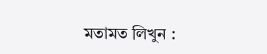মতামত লিখুন :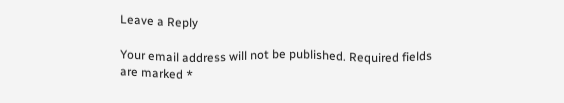Leave a Reply

Your email address will not be published. Required fields are marked *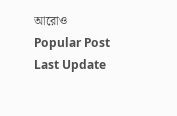আরোও
Popular Post
Last Update